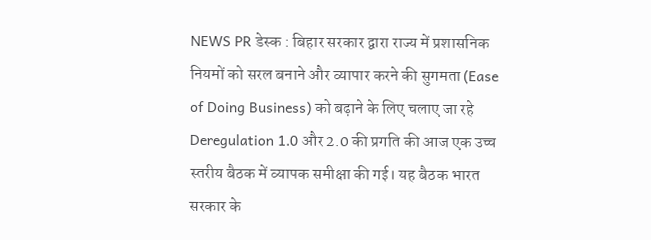NEWS PR डेस्क : बिहार सरकार द्वारा राज्य में प्रशासनिक नियमों को सरल बनाने और व्यापार करने की सुगमता (Ease of Doing Business) को बढ़ाने के लिए चलाए जा रहे Deregulation 1.0 और 2.0 की प्रगति की आज एक उच्च स्तरीय बैठक में व्यापक समीक्षा की गई। यह बैठक भारत सरकार के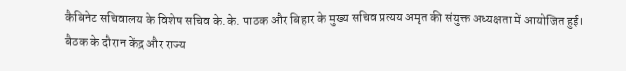कैबिनेट सचिवालय के विशेष सचिव के.के. पाठक और बिहार के मुख्य सचिव प्रत्यय अमृत की संयुक्त अध्यक्षता में आयोजित हुई।
बैठक के दौरान केंद्र और राज्य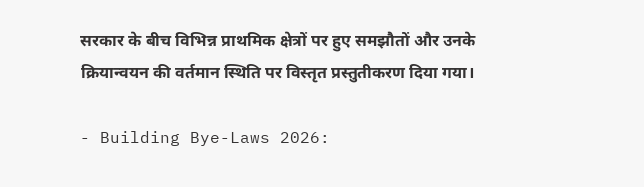सरकार के बीच विभिन्न प्राथमिक क्षेत्रों पर हुए समझौतों और उनके क्रियान्वयन की वर्तमान स्थिति पर विस्तृत प्रस्तुतीकरण दिया गया।

- Building Bye-Laws 2026: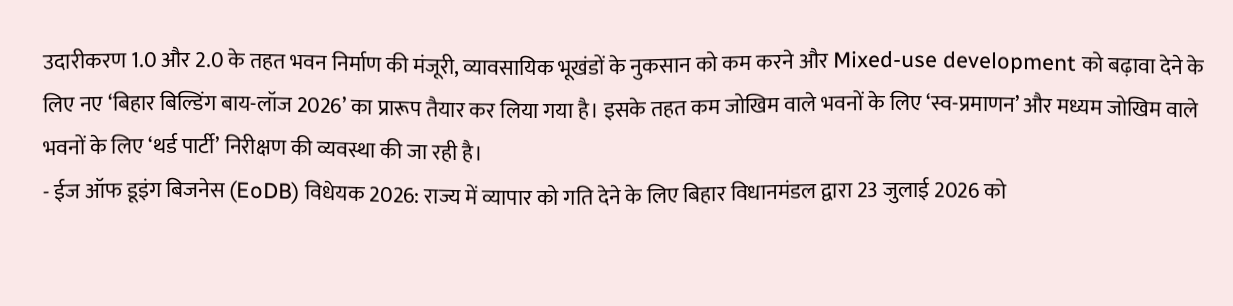उदारीकरण 1.0 और 2.0 के तहत भवन निर्माण की मंजूरी, व्यावसायिक भूखंडों के नुकसान को कम करने और Mixed-use development को बढ़ावा देने के लिए नए ‘बिहार बिल्डिंग बाय-लॉज 2026’ का प्रारूप तैयार कर लिया गया है। इसके तहत कम जोखिम वाले भवनों के लिए ‘स्व-प्रमाणन’ और मध्यम जोखिम वाले भवनों के लिए ‘थर्ड पार्टी’ निरीक्षण की व्यवस्था की जा रही है।
- ईज ऑफ डूइंग बिजनेस (EoDB) विधेयक 2026: राज्य में व्यापार को गति देने के लिए बिहार विधानमंडल द्वारा 23 जुलाई 2026 को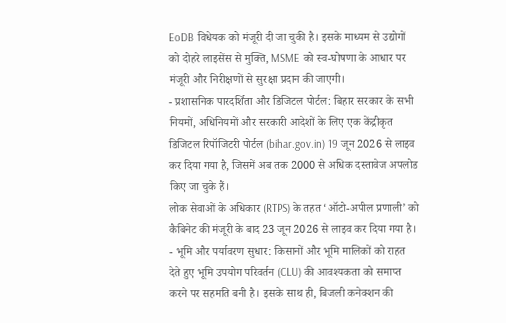EoDB विधेयक को मंजूरी दी जा चुकी है। इसके माध्यम से उद्योगों को दोहरे लाइसेंस से मुक्ति, MSME को स्व-घोषणा के आधार पर मंजूरी और निरीक्षणों से सुरक्षा प्रदान की जाएगी।
- प्रशासनिक पारदर्शिता और डिजिटल पोर्टल: बिहार सरकार के सभी नियमों, अधिनियमों और सरकारी आदेशों के लिए एक केंद्रीकृत डिजिटल रिपॉजिटरी पोर्टल (bihar.gov.in) 19 जून 2026 से लाइव कर दिया गया है, जिसमें अब तक 2000 से अधिक दस्तावेज अपलोड किए जा चुके हैं।
लोक सेवाओं के अधिकार (RTPS) के तहत ‘ऑटो-अपील प्रणाली’ को कैबिनेट की मंजूरी के बाद 23 जून 2026 से लाइव कर दिया गया है। - भूमि और पर्यावरण सुधार: किसानों और भूमि मालिकों को राहत देते हुए भूमि उपयोग परिवर्तन (CLU) की आवश्यकता को समाप्त करने पर सहमति बनी है। इसके साथ ही, बिजली कनेक्शन की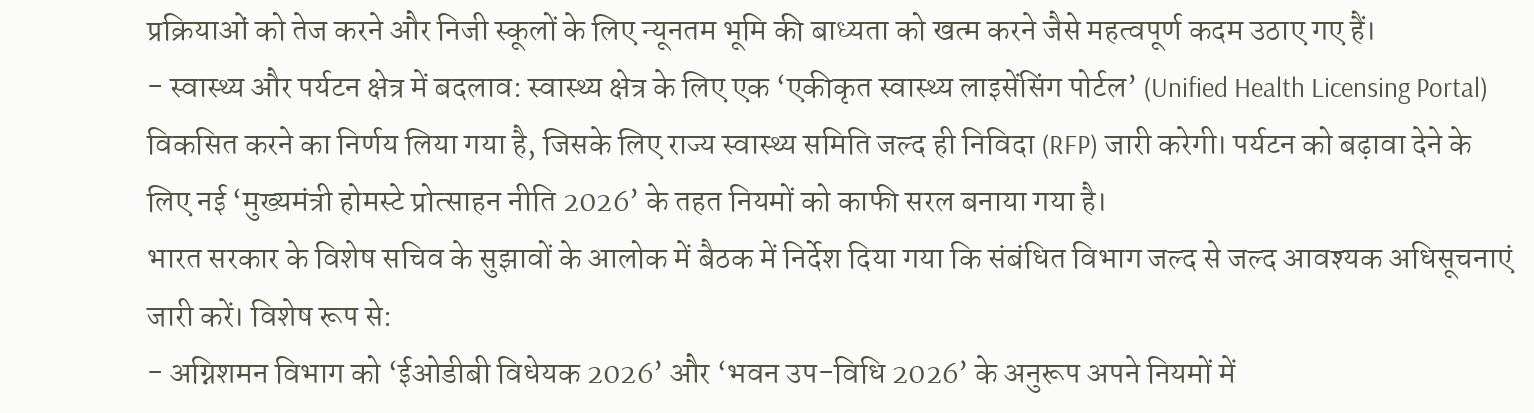प्रक्रियाओं को तेज करने और निजी स्कूलों के लिए न्यूनतम भूमि की बाध्यता को खत्म करने जैसे महत्वपूर्ण कदम उठाए गए हैं।
- स्वास्थ्य और पर्यटन क्षेत्र में बदलाव: स्वास्थ्य क्षेत्र के लिए एक ‘एकीकृत स्वास्थ्य लाइसेंसिंग पोर्टल’ (Unified Health Licensing Portal) विकसित करने का निर्णय लिया गया है, जिसके लिए राज्य स्वास्थ्य समिति जल्द ही निविदा (RFP) जारी करेगी। पर्यटन को बढ़ावा देने के लिए नई ‘मुख्यमंत्री होमस्टे प्रोत्साहन नीति 2026’ के तहत नियमों को काफी सरल बनाया गया है।
भारत सरकार के विशेष सचिव के सुझावों के आलोक में बैठक में निर्देश दिया गया कि संबंधित विभाग जल्द से जल्द आवश्यक अधिसूचनाएं जारी करें। विशेष रूप से:
- अग्निशमन विभाग को ‘ईओडीबी विधेयक 2026’ और ‘भवन उप-विधि 2026’ के अनुरूप अपने नियमों में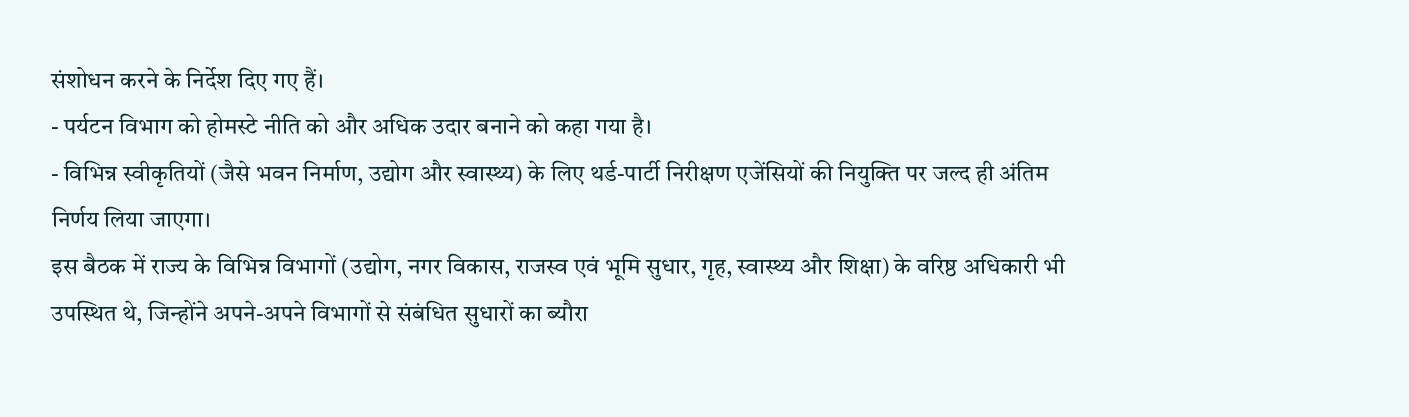संशोधन करने के निर्देश दिए गए हैं।
- पर्यटन विभाग को होमस्टे नीति को और अधिक उदार बनाने को कहा गया है।
- विभिन्न स्वीकृतियों (जैसे भवन निर्माण, उद्योग और स्वास्थ्य) के लिए थर्ड-पार्टी निरीक्षण एजेंसियों की नियुक्ति पर जल्द ही अंतिम निर्णय लिया जाएगा।
इस बैठक में राज्य के विभिन्न विभागों (उद्योग, नगर विकास, राजस्व एवं भूमि सुधार, गृह, स्वास्थ्य और शिक्षा) के वरिष्ठ अधिकारी भी उपस्थित थे, जिन्होंने अपने-अपने विभागों से संबंधित सुधारों का ब्यौरा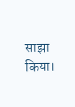साझा किया।